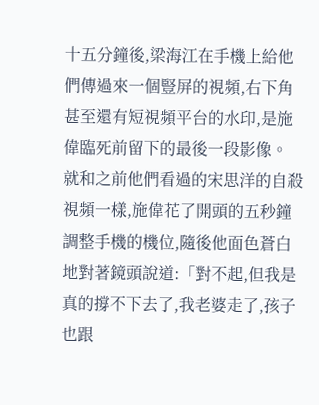十五分鐘後,梁海江在手機上給他們傳過來一個豎屏的視頻,右下角甚至還有短視頻平台的水印,是施偉臨死前留下的最後一段影像。
就和之前他們看過的宋思洋的自殺視頻一樣,施偉花了開頭的五秒鐘調整手機的機位,隨後他面色蒼白地對著鏡頭說道:「對不起,但我是真的撐不下去了,我老婆走了,孩子也跟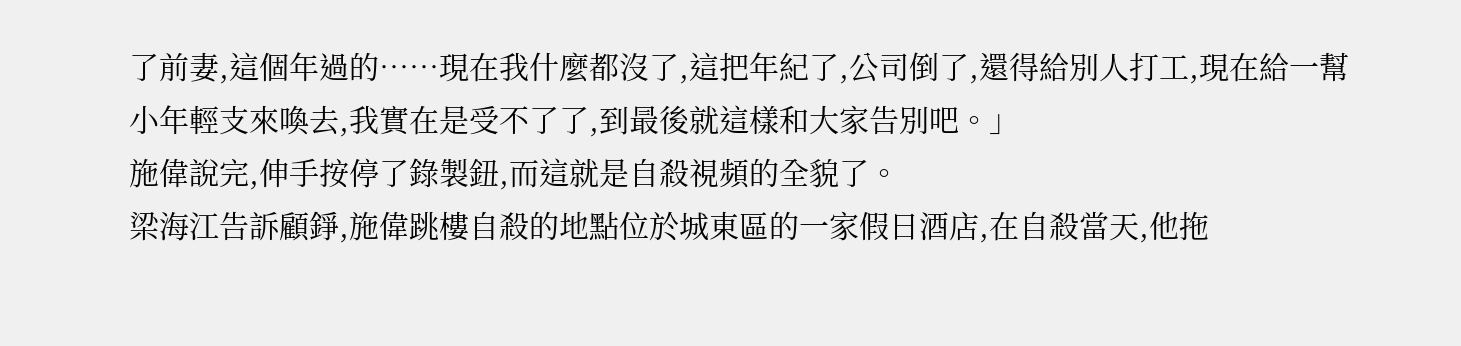了前妻,這個年過的……現在我什麼都沒了,這把年紀了,公司倒了,還得給別人打工,現在給一幫小年輕支來喚去,我實在是受不了了,到最後就這樣和大家告別吧。」
施偉說完,伸手按停了錄製鈕,而這就是自殺視頻的全貌了。
梁海江告訴顧錚,施偉跳樓自殺的地點位於城東區的一家假日酒店,在自殺當天,他拖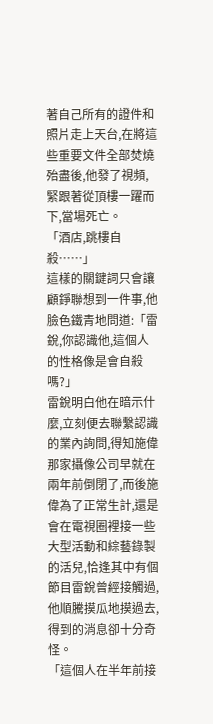著自己所有的證件和照片走上天台,在將這些重要文件全部焚燒殆盡後,他發了視頻,緊跟著從頂樓一躍而下,當場死亡。
「酒店,跳樓自殺……」
這樣的關鍵詞只會讓顧錚聯想到一件事,他臉色鐵青地問道:「雷銳,你認識他,這個人的性格像是會自殺嗎?」
雷銳明白他在暗示什麼,立刻便去聯繫認識的業內詢問,得知施偉那家攝像公司早就在兩年前倒閉了,而後施偉為了正常生計,還是會在電視圈裡接一些大型活動和綜藝錄製的活兒,恰逢其中有個節目雷銳曾經接觸過,他順騰摸瓜地摸過去,得到的消息卻十分奇怪。
「這個人在半年前接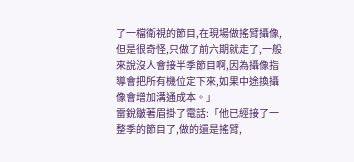了一檔衛視的節目,在現場做搖臂攝像,但是很奇怪,只做了前六期就走了,一般來說沒人會接半季節目啊,因為攝像指導會把所有機位定下來,如果中途換攝像會增加溝通成本。」
雷銳皺著眉掛了電話:「他已經接了一整季的節目了,做的還是搖臂,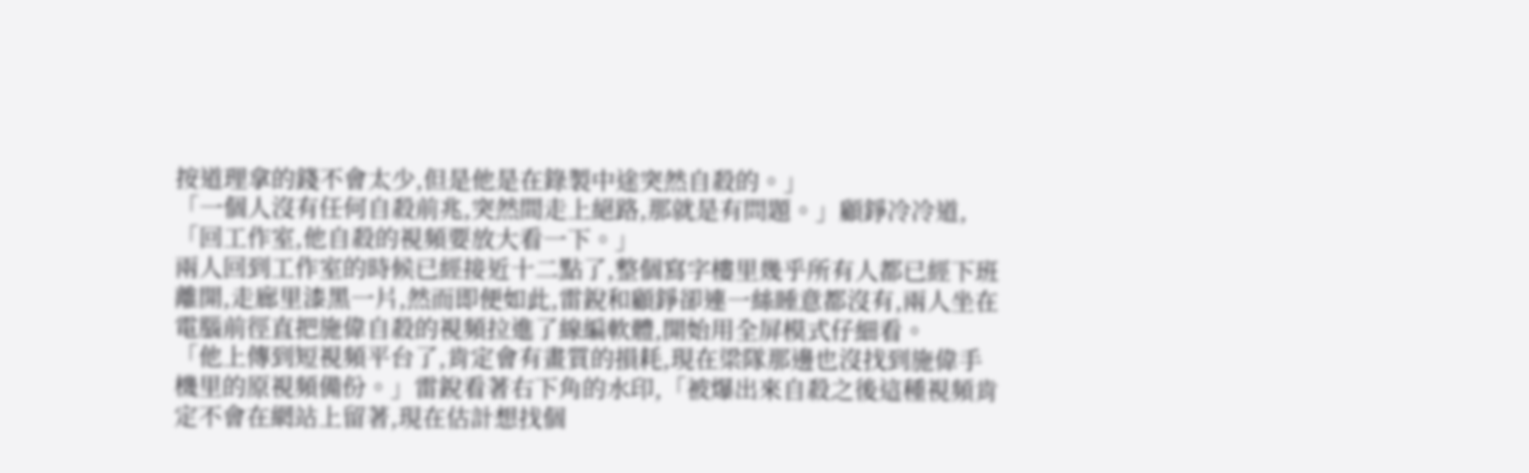按道理拿的錢不會太少,但是他是在錄製中途突然自殺的。」
「一個人沒有任何自殺前兆,突然間走上絕路,那就是有問題。」顧錚冷冷道,「回工作室,他自殺的視頻要放大看一下。」
兩人回到工作室的時候已經接近十二點了,整個寫字樓里幾乎所有人都已經下班離開,走廊里漆黑一片,然而即便如此,雷銳和顧錚卻連一絲睡意都沒有,兩人坐在電腦前徑直把施偉自殺的視頻拉進了線編軟體,開始用全屏模式仔細看。
「他上傳到短視頻平台了,肯定會有畫質的損耗,現在梁隊那邊也沒找到施偉手機里的原視頻備份。」雷銳看著右下角的水印,「被爆出來自殺之後這種視頻肯定不會在網站上留著,現在估計想找個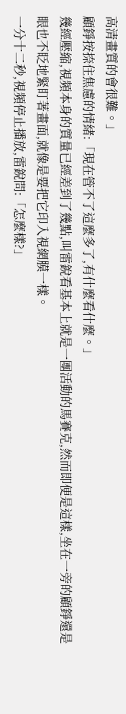高清畫質的會很難。」
顧錚按捺住焦慮的情緒:「現在管不了這麼多了,有什麼看什麼。」
幾經壓縮,視頻本身的質量已經差到了幾點,叫雷銳看基本上就是一團活動的馬賽克,然而即便是這樣,坐在一旁的顧錚還是眼也不眨地緊盯著畫面,就像是要把它印入視網膜一樣。
一分十二秒,視頻停止播放,雷銳問:「怎麼樣?」